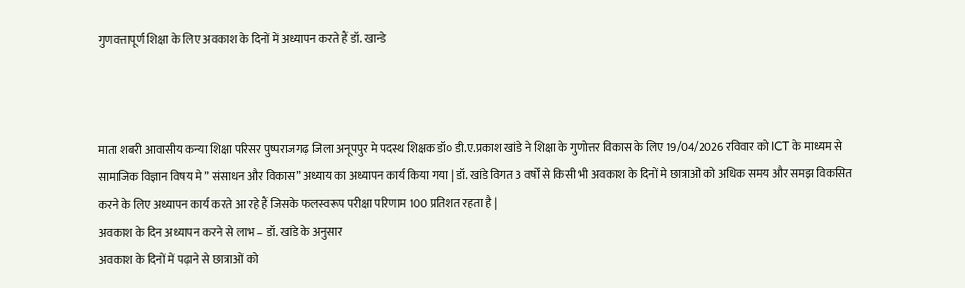गुणवत्तापूर्ण शिक्षा के लिए अवकाश के दिनों में अध्यापन करते हैं डॉ. खान्डे



माता शबरी आवासीय कन्या शिक्षा परिसर पुष्पराजगढ़ जिला अनूपपुर मे पदस्थ शिक्षक डॉ० डी.ए.प्रकाश खांडे ने शिक्षा के गुणोत्तर विकास के लिए 19/04/2026 रविवार को ICT के माध्यम से सामाजिक विज्ञान विषय मे ” संसाधन और विकास” अध्याय का अध्यापन कार्य किया गया | डॉ. खांडे विगत 3 वर्षों से किसी भी अवकाश के दिनों मे छात्राओं को अधिक समय और समझ विकसित करने के लिए अध्यापन कार्य करते आ रहे हैं जिसके फलस्वरूप परीक्षा परिणाम 100 प्रतिशत रहता है |
अवकाश के दिन अध्यापन करने से लाभ – डॉ. खांडे के अनुसार
अवकाश के दिनों में पढ़ाने से छात्राओं को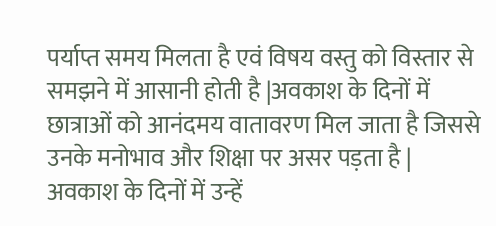पर्याप्त समय मिलता है एवं विषय वस्तु को विस्तार से समझने में आसानी होती है |अवकाश के दिनों में छात्राओं को आनंदमय वातावरण मिल जाता है जिससे उनके मनोभाव और शिक्षा पर असर पड़ता है | अवकाश के दिनों में उन्हें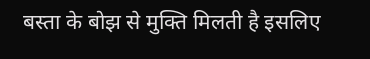बस्ता के बोझ से मुक्ति मिलती है इसलिए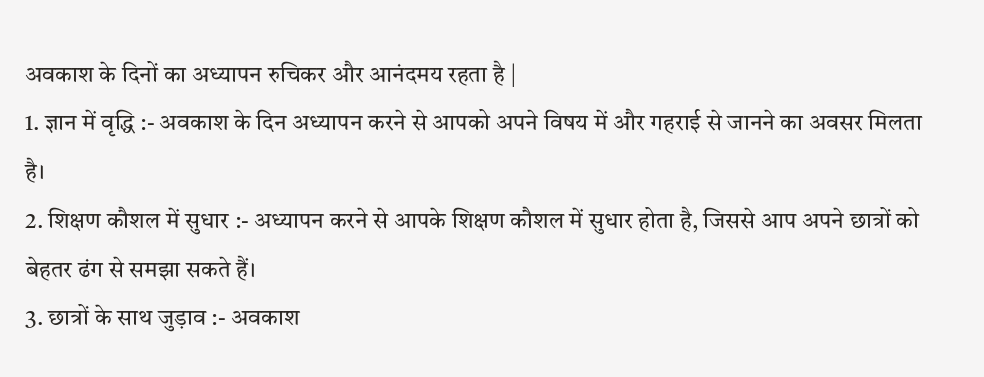अवकाश के दिनों का अध्यापन रुचिकर और आनंदमय रहता है |
1. ज्ञान में वृद्धि :- अवकाश के दिन अध्यापन करने से आपको अपने विषय में और गहराई से जानने का अवसर मिलता है।
2. शिक्षण कौशल में सुधार :- अध्यापन करने से आपके शिक्षण कौशल में सुधार होता है, जिससे आप अपने छात्रों को बेहतर ढंग से समझा सकते हैं।
3. छात्रों के साथ जुड़ाव :- अवकाश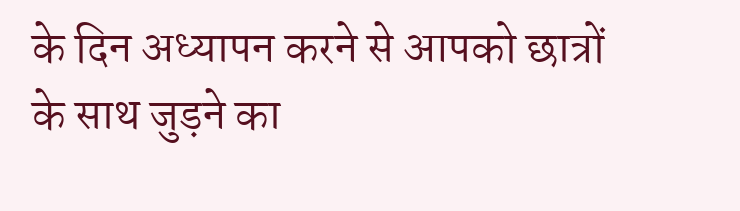के दिन अध्यापन करने से आपको छात्रों के साथ जुड़ने का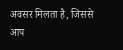अवसर मिलता है, जिससे आप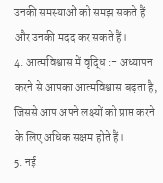उनकी समस्याओं को समझ सकते हैं और उनकी मदद कर सकते हैं।
4. आत्मविश्वास में वृद्धि :- अध्यापन करने से आपका आत्मविश्वास बढ़ता है, जिससे आप अपने लक्ष्यों को प्राप्त करने के लिए अधिक सक्षम होते हैं।
5. नई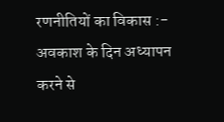रणनीतियों का विकास :- अवकाश के दिन अध्यापन करने से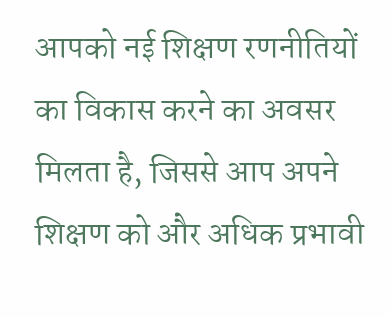आपको नई शिक्षण रणनीतियों का विकास करने का अवसर मिलता है, जिससे आप अपने शिक्षण को और अधिक प्रभावी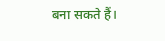बना सकते हैं।